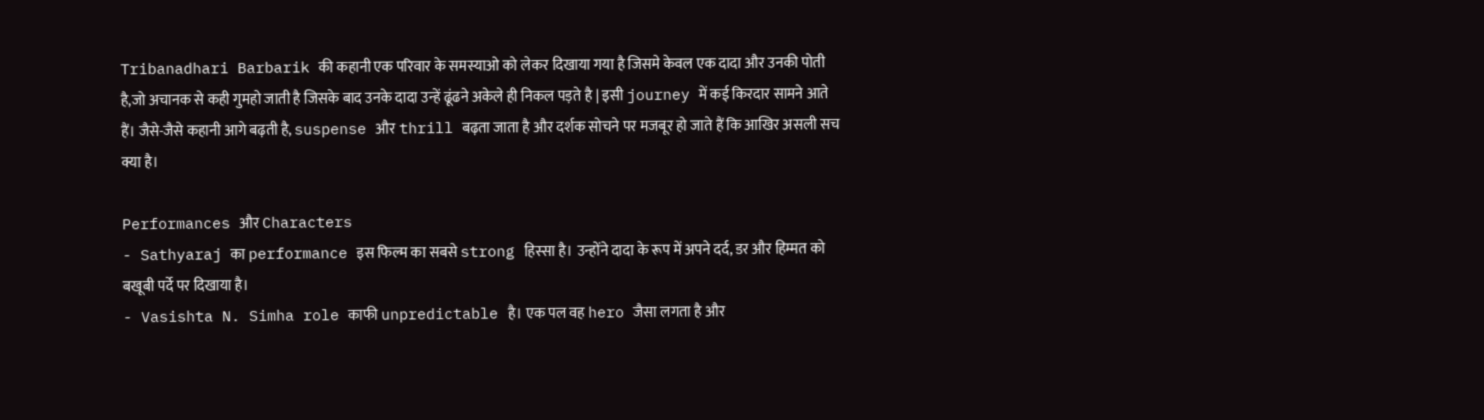Tribanadhari Barbarik की कहानी एक परिवार के समस्याओ को लेकर दिखाया गया है जिसमे केवल एक दादा और उनकी पोती है,जो अचानक से कही गुमहो जाती है जिसके बाद उनके दादा उन्हें ढूंढने अकेले ही निकल पड़ते है | इसी journey में कई किरदार सामने आते हैं। जैसे-जैसे कहानी आगे बढ़ती है, suspense और thrill बढ़ता जाता है और दर्शक सोचने पर मजबूर हो जाते हैं कि आखिर असली सच क्या है।

Performances और Characters
- Sathyaraj का performance इस फिल्म का सबसे strong हिस्सा है। उन्होंने दादा के रूप में अपने दर्द, डर और हिम्मत को बखूबी पर्दे पर दिखाया है।
- Vasishta N. Simha role काफी unpredictable है। एक पल वह hero जैसा लगता है और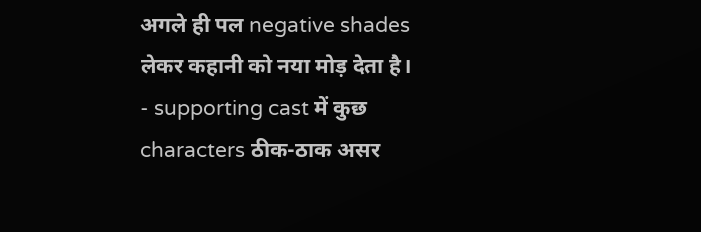अगले ही पल negative shades लेकर कहानी को नया मोड़ देता है।
- supporting cast में कुछ characters ठीक-ठाक असर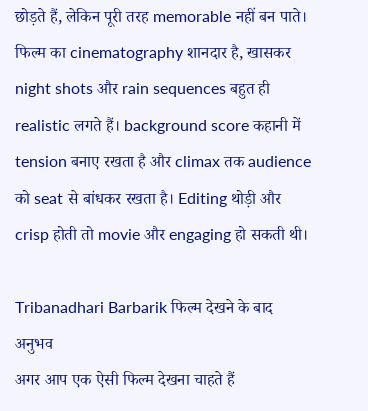छोड़ते हैं, लेकिन पूरी तरह memorable नहीं बन पाते।
फिल्म का cinematography शानदार है, खासकर night shots और rain sequences बहुत ही realistic लगते हैं। background score कहानी में tension बनाए रखता है और climax तक audience को seat से बांधकर रखता है। Editing थोड़ी और crisp होती तो movie और engaging हो सकती थी।

Tribanadhari Barbarik फिल्म देखने के बाद अनुभव
अगर आप एक ऐसी फिल्म देखना चाहते हैं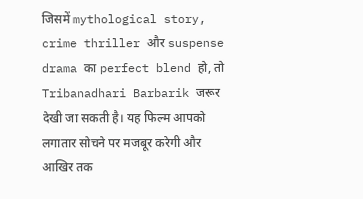जिसमें mythological story, crime thriller और suspense drama का perfect blend हो, तो Tribanadhari Barbarik जरूर देखी जा सकती है। यह फिल्म आपको लगातार सोचने पर मजबूर करेगी और आखिर तक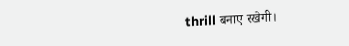thrill बनाए रखेगी।